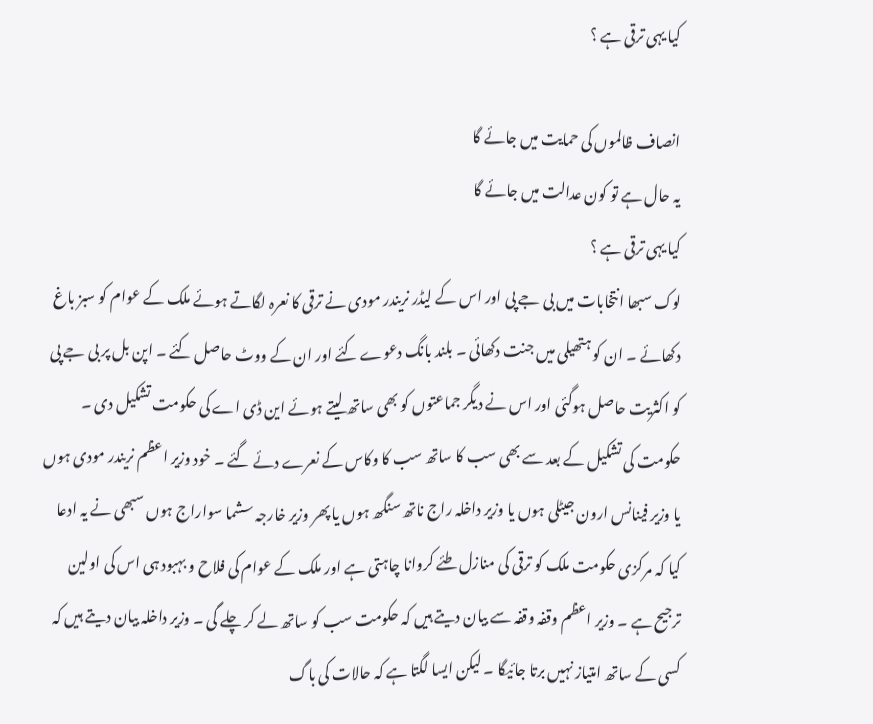کیا یہی ترقی ہے ؟

انصاف ظالموں کی حمایت میں جائے گا
یہ حال ہے تو کون عدالت میں جائے گا
کیا یہی ترقی ہے ؟
لوک سبھا انتخابات میں بی جے پی اور اس کے لیڈر نریندر مودی نے ترقی کا نعرہ لگاتے ہوئے ملک کے عوام کو سبز باغ دکھائے ۔ ان کو ہتھیلی میں جنت دکھائی ۔ بلند بانگ دعوے کئے اور ان کے ووٹ حاصل کئے ۔ اپن بل پر بی جے پی کو اکثریت حاصل ہوگئی اور اس نے دیگر جماعتوں کو بھی ساتھ لیتے ہوئے این ڈی اے کی حکومت تشکیل دی ۔ حکومت کی تشکیل کے بعد سے بھی سب کا ساتھ سب کا وکاس کے نعرے دئے گئے ۔ خود وزیر اعظم نریندر مودی ہوں یا وزیر فینانس ارون جیٹلی ہوں یا وزیر داخلہ راج ناتھ سنگھ ہوں یا پھر وزیر خارجہ سشما سواراج ہوں سبھی نے یہ ادعا کیا کہ مرکزی حکومت ملک کو ترقی کی منازل طئے کروانا چاہتی ہے اور ملک کے عوام کی فلاح و بہبود ہی اس کی اولین ترجیح ہے ۔ وزیر اعظم وقفہ وقفہ سے بیان دیتے ہیں کہ حکومت سب کو ساتھ لے کر چلے گی ۔ وزیر داخلہ بیان دیتے ہیں کہ کسی کے ساتھ امتیاز نہیں برتا جائیگا ۔ لیکن ایسا لگتا ہے کہ حالات کی باگ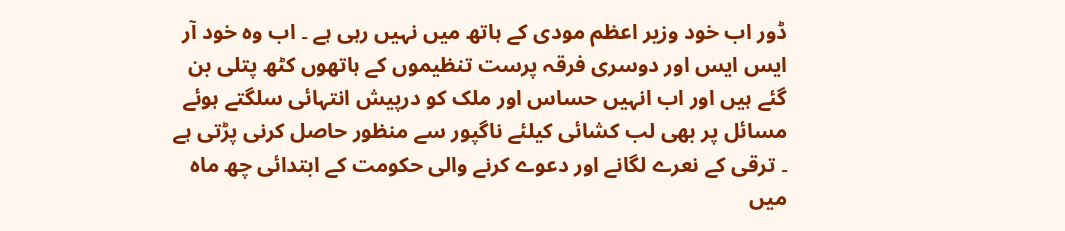ڈور اب خود وزیر اعظم مودی کے ہاتھ میں نہیں رہی ہے ۔ اب وہ خود آر ایس ایس اور دوسری فرقہ پرست تنظیموں کے ہاتھوں کٹھ پتلی بن گئے ہیں اور اب انہیں حساس اور ملک کو درپیش انتہائی سلگتے ہوئے مسائل پر بھی لب کشائی کیلئے ناگپور سے منظور حاصل کرنی پڑتی ہے ۔ ترقی کے نعرے لگانے اور دعوے کرنے والی حکومت کے ابتدائی چھ ماہ میں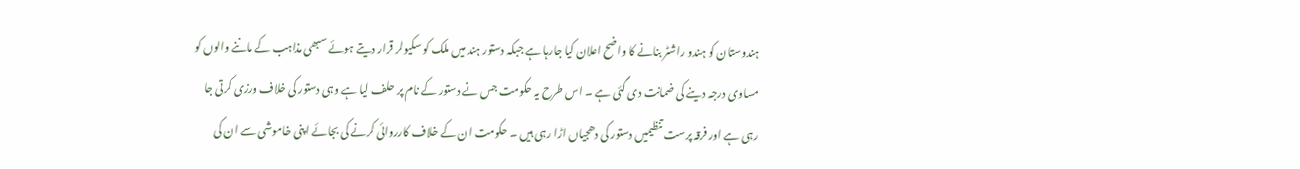ہندوستان کو ہندو راشٹر بنانے کا واضح اعلان کیا جارہا ہے جبکہ دستور ہند میں ملک کو سکیولر قرار دیتے ہوئے سبھی مذاہب کے ماننے والوں کو مساوی درجہ دینے کی ضمانت دی گئی ہے ۔ اس طرح یہ حکومت جس نے دستور کے نام پر حلف لیا ہے وہی دستور کی خلاف ورزی کرتی جا رہی ہے اور فرقہ پرست تنظیمیں دستور کی دھجیاں اڑا رہی ہیں ۔ حکومت ان کے خلاف کارروائی کرنے کی بجائے اپنی خاموشی سے ان کی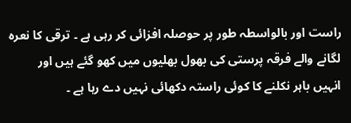راست اور بالواسطہ طور پر حوصلہ افزائی کر رہی ہے ۔ ترقی کا نعرہ لگانے والے فرقہ پرستی کی بھول بھلیوں میں کھو گئے ہیں اور انہیں باہر نکلنے کا کوئی راستہ دکھائی نہیں دے رہا ہے ۔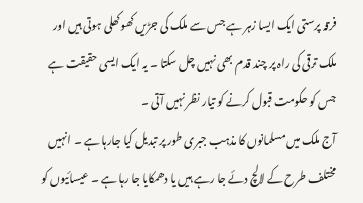فرقہ پرستی ایک ایسا زہر ہے جس سے ملک کی جڑیں کھوکھلی ہوتی ہیں اور ملک ترقی کی راہ پر چند قدم بھی نہیں چل سکتا ۔ یہ ایک ایسی حقیقت ہے جس کو حکومت قبول کرنے کو تیار نظر نہیں آتی ۔
آج ملک میں مسلمانوں کا مذہب جبری طور پر تبدیل کیا جارہا ہے ۔ انہیں مختلف طرح کے لالچ دئے جا رہے ہیں یا دھمکایا جا رہا ہے ۔ عیسائیوں کو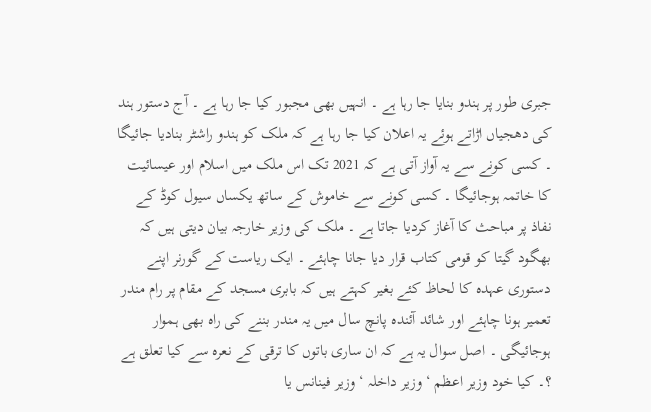جبری طور پر ہندو بنایا جا رہا ہے ۔ انہیں بھی مجبور کیا جا رہا ہے ۔ آج دستور ہند کی دھجیاں اڑاتے ہوئے یہ اعلان کیا جا رہا ہے کہ ملک کو ہندو راشٹر بنادیا جائیگا ۔ کسی کونے سے یہ آواز آتی ہے کہ 2021 تک اس ملک میں اسلام اور عیسائیت کا خاتمہ ہوجائیگا ۔ کسی کونے سے خاموش کے ساتھ یکساں سیول کوڈ کے نفاذ پر مباحث کا آغاز کردیا جاتا ہے ۔ ملک کی وزیر خارجہ بیان دیتی ہیں کہ بھگود گیتا کو قومی کتاب قرار دیا جانا چاہئے ۔ ایک ریاست کے گورنر اپنے دستوری عہدہ کا لحاظ کئے بغیر کہتے ہیں کہ بابری مسجد کے مقام پر رام مندر تعمیر ہونا چاہئے اور شائد آئندہ پانچ سال میں یہ مندر بننے کی راہ بھی ہموار ہوجائیگی ۔ اصل سوال یہ ہے کہ ان ساری باتوں کا ترقی کے نعرہ سے کیا تعلق ہے ؟۔ کیا خود وزیر اعظم ‘ وزیر داخلہ ‘ وزیر فینانس یا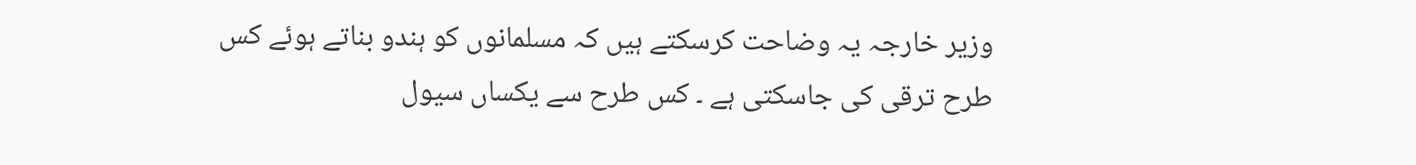وزیر خارجہ یہ وضاحت کرسکتے ہیں کہ مسلمانوں کو ہندو بناتے ہوئے کس طرح ترقی کی جاسکتی ہے ۔ کس طرح سے یکساں سیول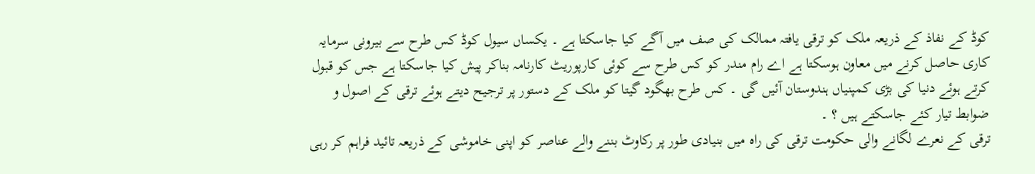کوڈ کے نفاذ کے ذریعہ ملک کو ترقی یافتہ ممالک کی صف میں آگے کیا جاسکتا ہے ۔ یکساں سیول کوڈ کس طرح سے بیرونی سرمایہ کاری حاصل کرنے میں معاون ہوسکتا ہے اے رام مندر کو کس طرح سے کوئی کارپوریٹ کارنامہ بناکر پیش کیا جاسکتا ہے جس کو قبول کرتے ہوئے دنیا کی بڑی کمپنیاں ہندوستان آئیں گی ۔ کس طرح بھگود گیتا کو ملک کے دستور پر ترجیح دیتے ہوئے ترقی کے اصول و ضوابط تیار کئے جاسکتے ہیں ؟ ۔
ترقی کے نعرے لگانے والی حکومت ترقی کی راہ میں بنیادی طور پر رکاوٹ بننے والے عناصر کو اپنی خاموشی کے ذریعہ تائید فراہم کر رہی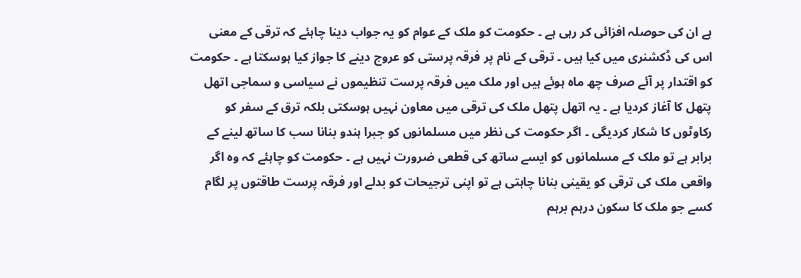ہے ان کی حوصلہ افزائی کر رہی ہے ۔ حکومت کو ملک کے عوام کو یہ جواب دینا چاہئے کہ ترقی کے معنی اس کی ڈکشنری میں کیا ہیں ۔ ترقی کے نام پر فرقہ پرستی کو عروج دینے کا جواز کیا ہوسکتا ہے ۔ حکومت کو اقتدار پر آئے صرف چھ ماہ ہوئے ہیں اور ملک میں فرقہ پرست تنظیموں نے سیاسی و سماجی اتھل پتھل کا آغاز کردیا ہے ۔ یہ اتھل پتھل ملک کی ترقی میں معاون نہیں ہوسکتی بلکہ ترق کے سفر کو رکاوٹوں کا شکار کردیگی ۔ اگر حکومت کی نظر میں مسلمانوں کو جبرا ہندو بنانا سب کا ساتھ لینے کے برابر ہے تو ملک کے مسلمانوں کو ایسے ساتھ کی قطعی ضرورت نہیں ہے ۔ حکومت کو چاہئے کہ وہ اگر واقعی ملک کی ترقی کو یقینی بنانا چاہتی ہے تو اپنی ترجیحات کو بدلے اور فرقہ پرست طاقتوں پر لگام کسے جو ملک کا سکون درہم برہم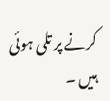کرنے پر تلی ہوئی ہیں ۔